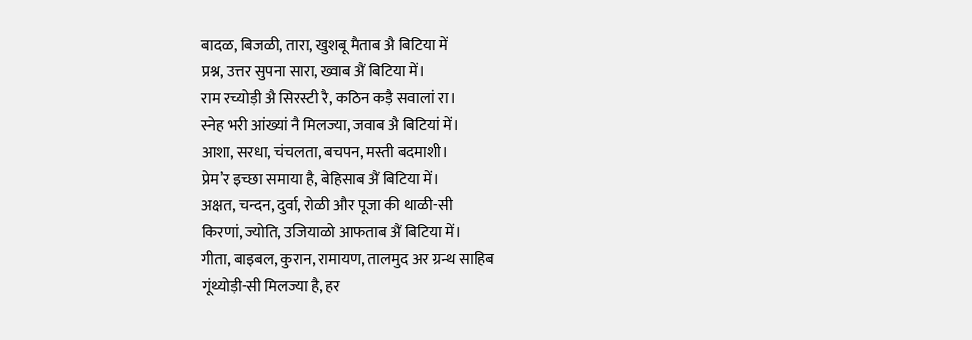बादळ, बिजळी, तारा, खुशबू मैताब अै बिटिया में
प्रश्न, उत्तर सुपना सारा, ख्वाब अैं बिटिया में।
राम रच्योड़ी अै सिरस्टी रै, कठिन कड़ै सवालां रा।
स्नेह भरी आंख्यां नै मिलज्या, जवाब अै बिटियां में।
आशा, सरधा, चंचलता, बचपन, मस्ती बदमाशी।
प्रेम’र इच्छा समाया है, बेहिसाब अैं बिटिया में।
अक्षत, चन्दन, दुर्वा, रोळी और पूजा की थाळी-सी
किरणां, ज्योति, उजियाळो आफताब अैं बिटिया में।
गीता, बाइबल, कुरान, रामायण, तालमुद अर ग्रन्थ साहिब
गूंथ्योड़ी-सी मिलज्या है, हर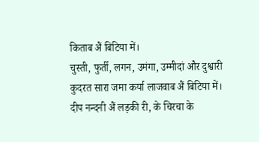किताब अैं बिटिया में।
चुस्ती, फुर्ती, लगन, उमंगा, उम्मीदां और दुश्वारी
कुदरत सारा जमा कर्या लाजवाब अैं बिटिया में।
दीप नन्दनी अैं लड़की री, के चिरचा के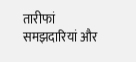तारीफां
समझदारियां और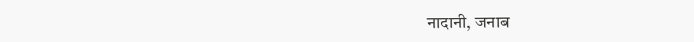नादानी, जनाब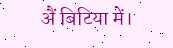अैं बिटिया में।